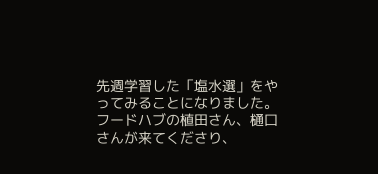先週学習した「塩水選」をやってみることになりました。
フードハブの植田さん、樋口さんが来てくださり、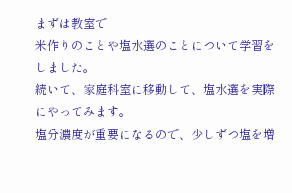まずは教室で
米作りのことや塩水選のことについて学習をしました。
続いて、家庭科室に移動して、塩水選を実際にやってみます。
塩分濃度が重要になるので、少しずつ塩を増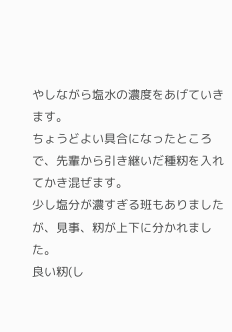やしながら塩水の濃度をあげていきます。
ちょうどよい具合になったところで、先輩から引き継いだ種籾を入れてかき混ぜます。
少し塩分が濃すぎる班もありましたが、見事、籾が上下に分かれました。
良い籾(し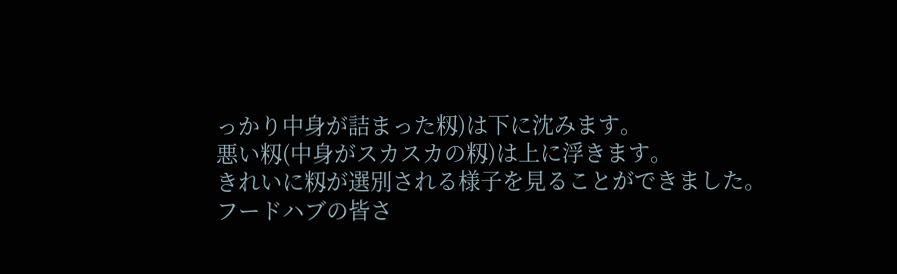っかり中身が詰まった籾)は下に沈みます。
悪い籾(中身がスカスカの籾)は上に浮きます。
きれいに籾が選別される様子を見ることができました。
フードハブの皆さ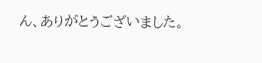ん、ありがとうございました。